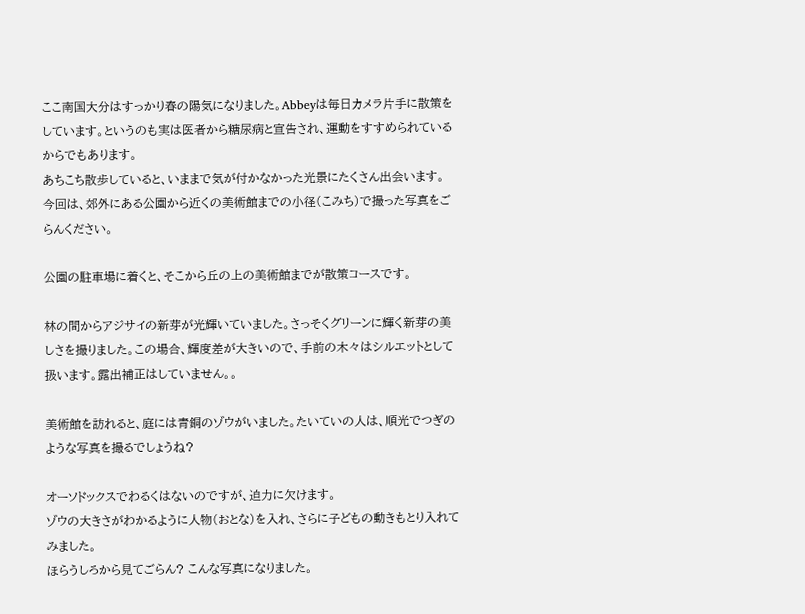ここ南国大分はすっかり春の陽気になりました。Abbeyは毎日カメラ片手に散策をしています。というのも実は医者から糖尿病と宣告され、運動をすすめられているからでもあります。
あちこち散歩していると、いままで気が付かなかった光景にたくさん出会います。今回は、郊外にある公園から近くの美術館までの小径(こみち)で撮った写真をごらんください。

公園の駐車場に着くと、そこから丘の上の美術館までが散策コースです。

林の間からアジサイの新芽が光輝いていました。さっそくグリーンに輝く新芽の美しさを撮りました。この場合、輝度差が大きいので、手前の木々はシルエットとして扱います。露出補正はしていません。。

美術館を訪れると、庭には青銅のゾウがいました。たいていの人は、順光でつぎのような写真を撮るでしょうね?

オーソドックスでわるくはないのですが、迫力に欠けます。
ゾウの大きさがわかるように人物(おとな)を入れ、さらに子どもの動きもとり入れてみました。
ほらうしろから見てごらん? こんな写真になりました。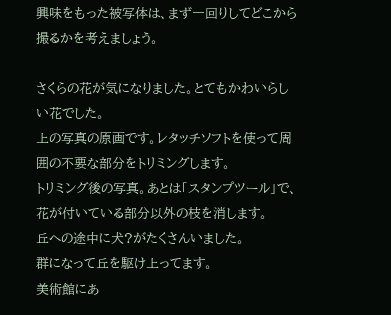興味をもった被写体は、まず一回りしてどこから撮るかを考えましょう。

さくらの花が気になりました。とてもかわいらしい花でした。
上の写真の原画です。レタッチソフトを使って周囲の不要な部分をトリミングします。
トリミング後の写真。あとは「スタンプツール」で、花が付いている部分以外の枝を消します。
丘への途中に犬?がたくさんいました。
群になって丘を駆け上ってます。
美術館にあ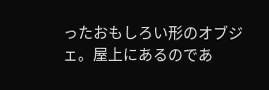ったおもしろい形のオブジェ。屋上にあるのであ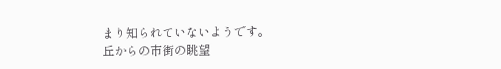まり知られていないようです。
丘からの市街の眺望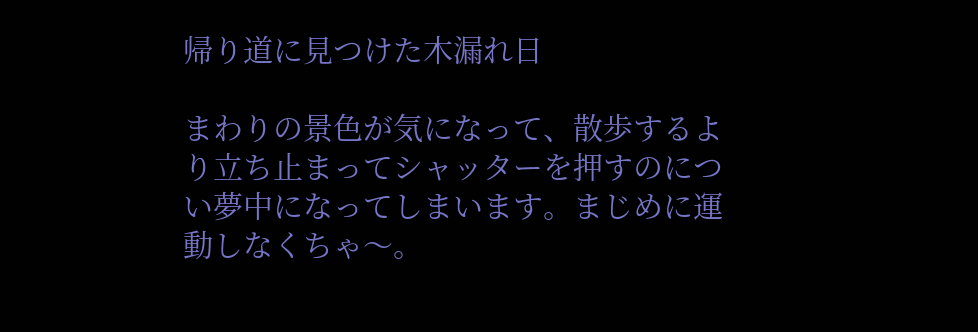帰り道に見つけた木漏れ日

まわりの景色が気になって、散歩するより立ち止まってシャッターを押すのについ夢中になってしまいます。まじめに運動しなくちゃ〜。